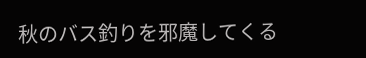秋のバス釣りを邪魔してくる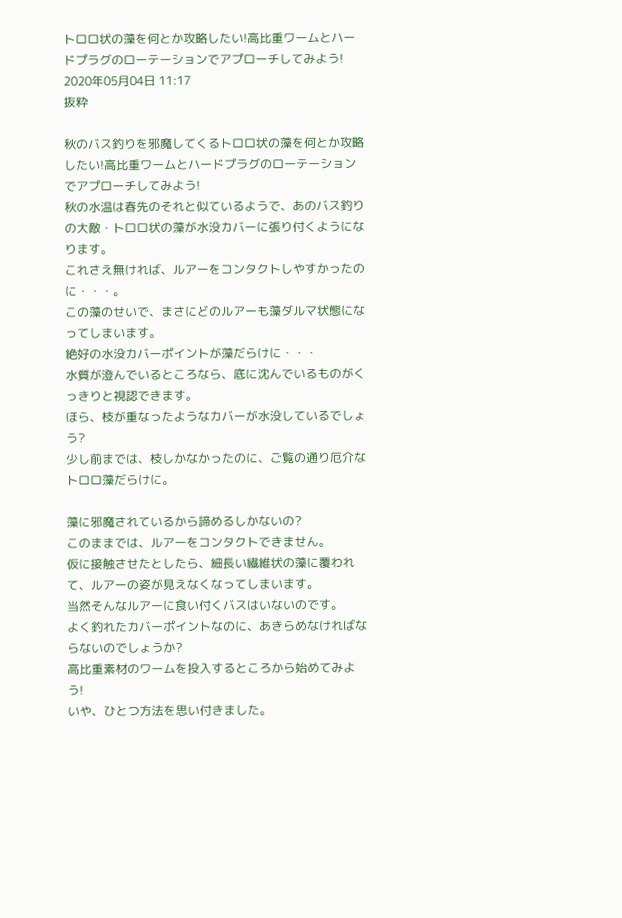トロロ状の藻を何とか攻略したい!高比重ワームとハードプラグのローテーションでアプローチしてみよう!
2020年05月04日 11:17
抜粋

秋のバス釣りを邪魔してくるトロロ状の藻を何とか攻略したい!高比重ワームとハードプラグのローテーションでアプローチしてみよう!
秋の水温は春先のそれと似ているようで、あのバス釣りの大敵・トロロ状の藻が水没カバーに張り付くようになります。
これさえ無ければ、ルアーをコンタクトしやすかったのに・・・。
この藻のせいで、まさにどのルアーも藻ダルマ状態になってしまいます。
絶好の水没カバーポイントが藻だらけに・・・
水質が澄んでいるところなら、底に沈んでいるものがくっきりと視認できます。
ほら、枝が重なったようなカバーが水没しているでしょう?
少し前までは、枝しかなかったのに、ご覧の通り厄介なトロロ藻だらけに。

藻に邪魔されているから諦めるしかないの?
このままでは、ルアーをコンタクトできません。
仮に接触させたとしたら、細長い繊維状の藻に覆われて、ルアーの姿が見えなくなってしまいます。
当然そんなルアーに食い付くバスはいないのです。
よく釣れたカバーポイントなのに、あきらめなければならないのでしょうか?
高比重素材のワームを投入するところから始めてみよう!
いや、ひとつ方法を思い付きました。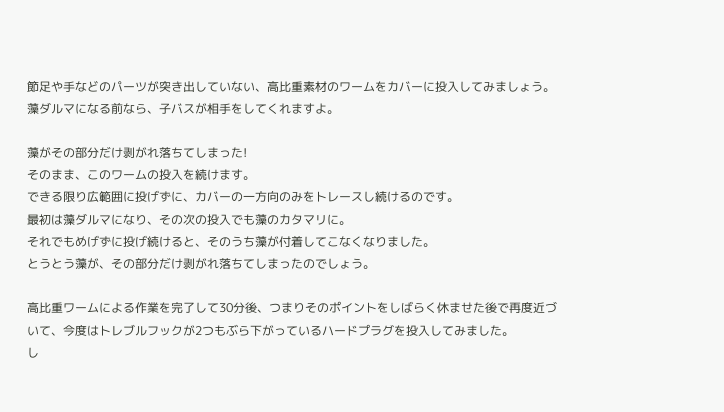節足や手などのパーツが突き出していない、高比重素材のワームをカバーに投入してみましょう。
藻ダルマになる前なら、子バスが相手をしてくれますよ。

藻がその部分だけ剥がれ落ちてしまった!
そのまま、このワームの投入を続けます。
できる限り広範囲に投げずに、カバーの一方向のみをトレースし続けるのです。
最初は藻ダルマになり、その次の投入でも藻のカタマリに。
それでもめげずに投げ続けると、そのうち藻が付着してこなくなりました。
とうとう藻が、その部分だけ剥がれ落ちてしまったのでしょう。

高比重ワームによる作業を完了して30分後、つまりそのポイントをしばらく休ませた後で再度近づいて、今度はトレブルフックが2つもぶら下がっているハードプラグを投入してみました。
し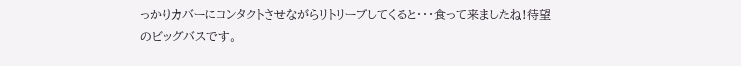っかりカバーにコンタクトさせながらリトリーブしてくると・・・食って来ましたね!待望のビッグバスです。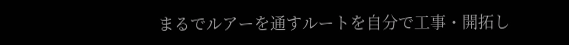まるでルアーを通すルートを自分で工事・開拓し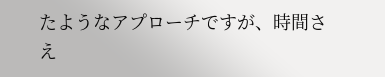たようなアプローチですが、時間さえ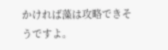かければ藻は攻略できそうですよ。